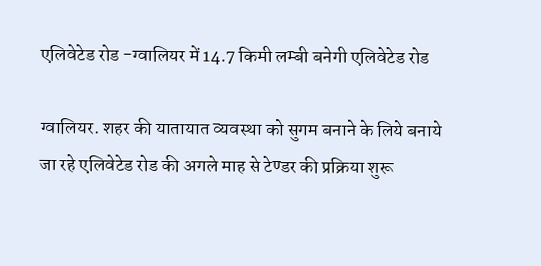एलिवेटेड रोड -ग्वालियर में 14.7 किमी लम्बी बनेगी एलिवेटेड रोड

ग्वालियर. शहर की यातायात व्यवस्था को सुगम बनाने के लिये बनाये जा रहे एलिवेटेड रोड की अगले माह से टेण्डर की प्रक्रिया शुरू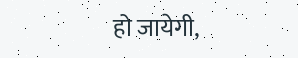हो जायेगी,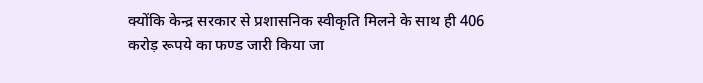क्योंकि केन्द्र सरकार से प्रशासनिक स्वीकृति मिलने के साथ ही 406 करोड़ रूपये का फण्ड जारी किया जा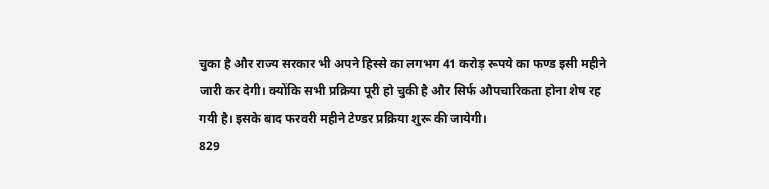चुका है और राज्य सरकार भी अपने हिस्से का लगभग 41 करोड़ रूपये का फण्ड इसी महीने जारी कर देगी। क्योंकि सभी प्रक्रिया पूरी हो चुकी है और सिर्फ औपचारिकता होना शेष रह गयी है। इसके बाद फरवरी महीने टेण्डर प्रक्रिया शुरू की जायेगी।
829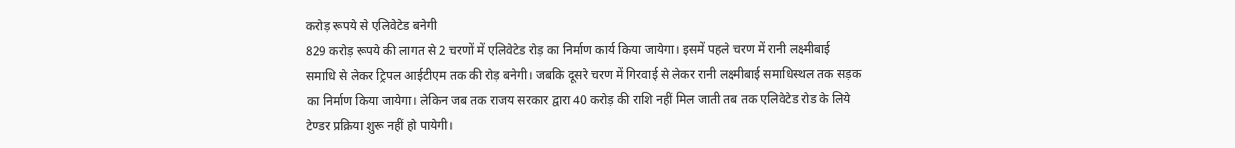करोड़ रूपये से एलिवेटेड बनेगी
829 करोड़ रूपये की लागत से 2 चरणों में एलिवेटेड रोड़ का निर्माण कार्य किया जायेगा। इसमें पहले चरण में रानी लक्ष्मीबाई समाधि से लेकर ट्रिपल आईटीएम तक की रोड़ बनेगी। जबकि दूसरे चरण में गिरवाई से लेकर रानी लक्ष्मीबाई समाधिस्थल तक सड़क का निर्माण किया जायेगा। लेकिन जब तक राजय सरकार द्वारा 40 करोड़ की राशि नहीं मिल जाती तब तक एलिवेटेड रोड के लिये टेण्डर प्रक्रिया शुरू नहीं हो पायेगी।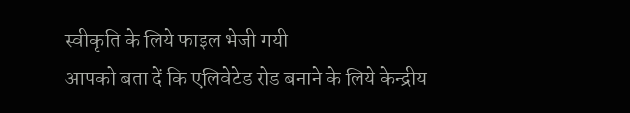स्वीकृति के लिये फाइल भेजी गयी
आपको बता दें कि एलिवेटेड रोड बनाने के लिये केन्द्रीय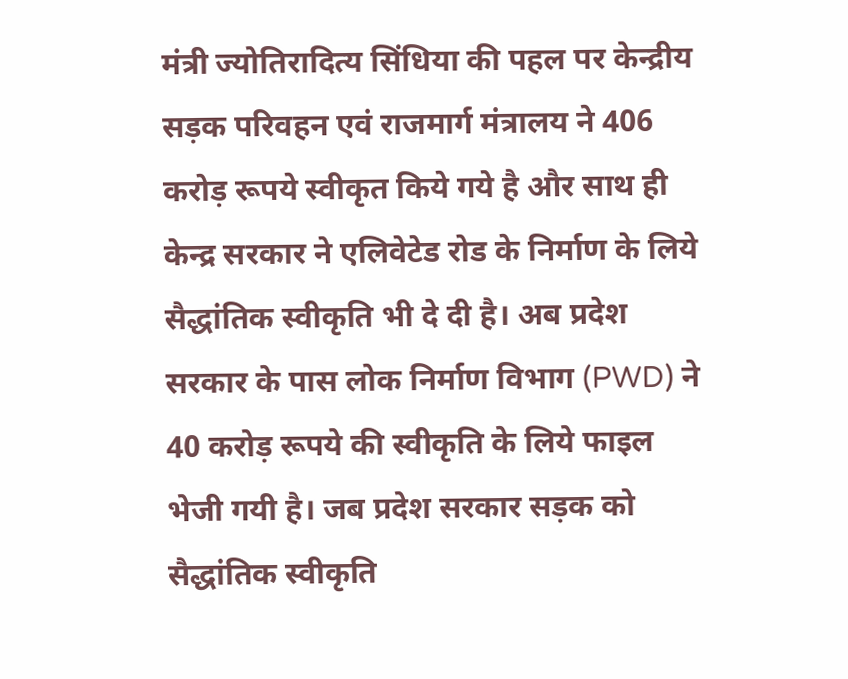मंत्री ज्योतिरादित्य सिंधिया की पहल पर केन्द्रीय सड़क परिवहन एवं राजमार्ग मंत्रालय ने 406 करोड़ रूपये स्वीकृत किये गये है और साथ ही केन्द्र सरकार ने एलिवेटेड रोड के निर्माण के लिये सैद्धांतिक स्वीकृति भी दे दी है। अब प्रदेश सरकार के पास लोक निर्माण विभाग (PWD) ने 40 करोड़ रूपये की स्वीकृति के लिये फाइल भेजी गयी है। जब प्रदेश सरकार सड़क को सैद्धांतिक स्वीकृति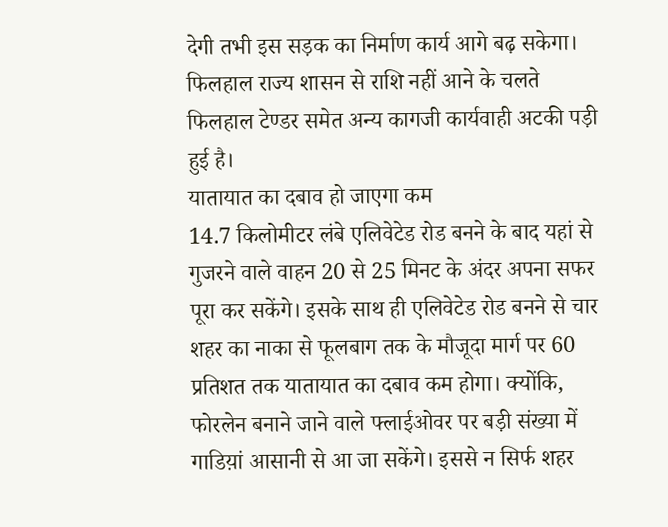देगी तभी इस सड़क का निर्माण कार्य आगे बढ़ सकेगा। फिलहाल राज्य शासन से राशि नहीं आने के चलते फिलहाल टेण्डर समेत अन्य कागजी कार्यवाही अटकी पड़ी हुई है।
यातायात का दबाव हो जाएगा कम
14.7 किलोमीटर लंबे एलिवेटेड रोड बनने के बाद यहां से गुजरने वाले वाहन 20 से 25 मिनट के अंदर अपना सफर पूरा कर सकेंगे। इसके साथ ही एलिवेटेड रोड बनने से चार शहर का नाका से फूलबाग तक के मौजूदा मार्ग पर 60 प्रतिशत तक यातायात का दबाव कम होगा। क्योंकि, फोरलेन बनाने जाने वाले फ्लाईओवर पर बड़ी संख्या में गाडिय़ां आसानी से आ जा सकेंगे। इससे न सिर्फ शहर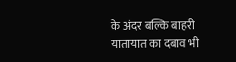के अंदर बल्कि बाहरी यातायात का दबाव भी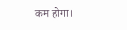कम होगा।